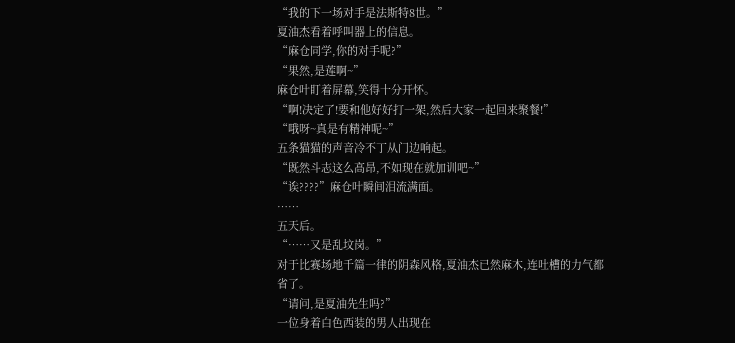“我的下一场对手是法斯特8世。”
夏油杰看着呼叫器上的信息。
“麻仓同学,你的对手呢?”
“果然,是莲啊~”
麻仓叶盯着屏幕,笑得十分开怀。
“啊!决定了!要和他好好打一架,然后大家一起回来聚餐!”
“哦呀~真是有精神呢~”
五条猫猫的声音冷不丁从门边响起。
“既然斗志这么高昂,不如现在就加训吧~”
“诶????”麻仓叶瞬间泪流满面。
……
五天后。
“……又是乱坟岗。”
对于比赛场地千篇一律的阴森风格,夏油杰已然麻木,连吐槽的力气都省了。
“请问,是夏油先生吗?”
一位身着白色西装的男人出现在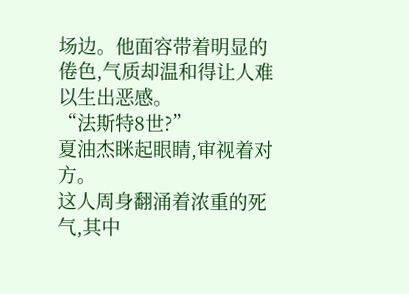场边。他面容带着明显的倦色,气质却温和得让人难以生出恶感。
“法斯特8世?”
夏油杰眯起眼睛,审视着对方。
这人周身翻涌着浓重的死气,其中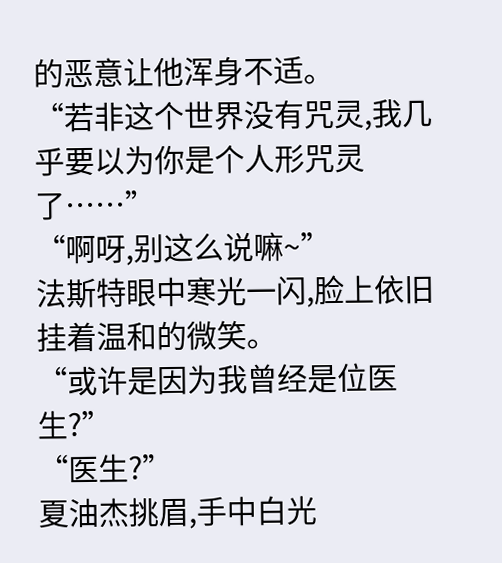的恶意让他浑身不适。
“若非这个世界没有咒灵,我几乎要以为你是个人形咒灵了……”
“啊呀,别这么说嘛~”
法斯特眼中寒光一闪,脸上依旧挂着温和的微笑。
“或许是因为我曾经是位医生?”
“医生?”
夏油杰挑眉,手中白光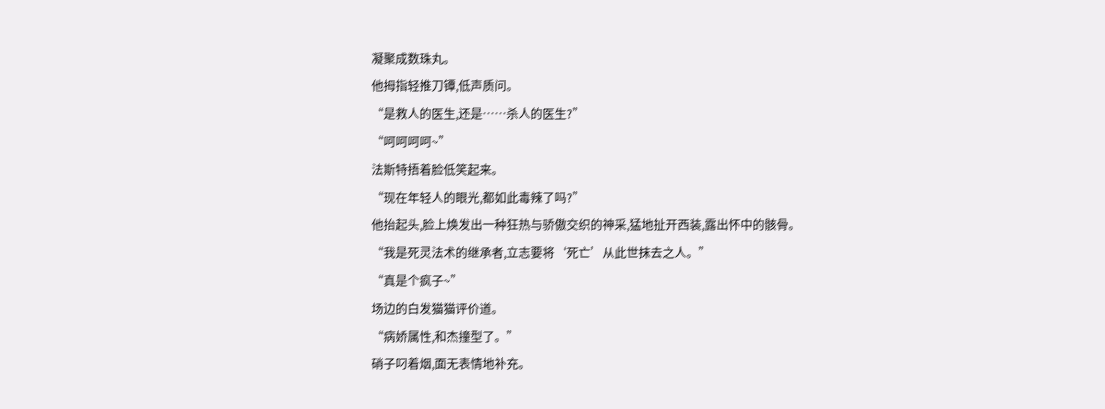凝聚成数珠丸。
他拇指轻推刀镡,低声质问。
“是救人的医生,还是……杀人的医生?”
“呵呵呵呵~”
法斯特捂着脸低笑起来。
“现在年轻人的眼光,都如此毒辣了吗?”
他抬起头,脸上焕发出一种狂热与骄傲交织的神采,猛地扯开西装,露出怀中的骸骨。
“我是死灵法术的继承者,立志要将‘死亡’从此世抹去之人。”
“真是个疯子~”
场边的白发猫猫评价道。
“病娇属性,和杰撞型了。”
硝子叼着烟,面无表情地补充。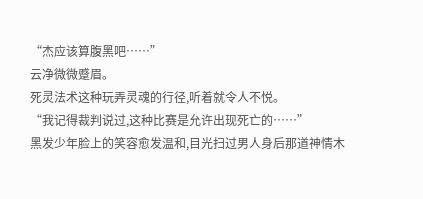“杰应该算腹黑吧……”
云净微微蹙眉。
死灵法术这种玩弄灵魂的行径,听着就令人不悦。
“我记得裁判说过,这种比赛是允许出现死亡的……”
黑发少年脸上的笑容愈发温和,目光扫过男人身后那道神情木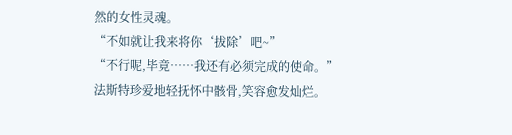然的女性灵魂。
“不如就让我来将你‘拔除’吧~”
“不行呢,毕竟……我还有必须完成的使命。”
法斯特珍爱地轻抚怀中骸骨,笑容愈发灿烂。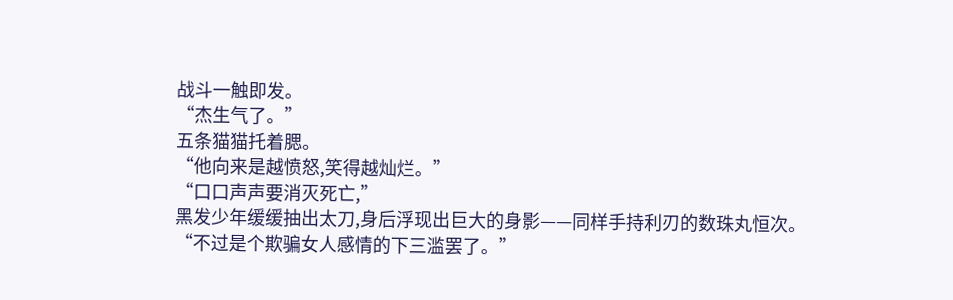战斗一触即发。
“杰生气了。”
五条猫猫托着腮。
“他向来是越愤怒,笑得越灿烂。”
“口口声声要消灭死亡,”
黑发少年缓缓抽出太刀,身后浮现出巨大的身影——同样手持利刃的数珠丸恒次。
“不过是个欺骗女人感情的下三滥罢了。”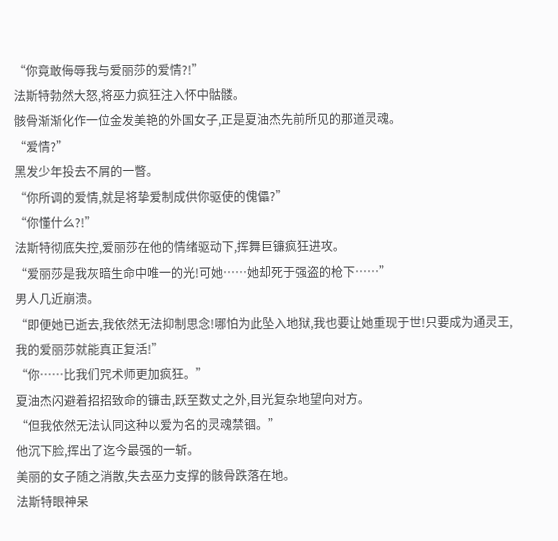“你竟敢侮辱我与爱丽莎的爱情?!”
法斯特勃然大怒,将巫力疯狂注入怀中骷髅。
骸骨渐渐化作一位金发美艳的外国女子,正是夏油杰先前所见的那道灵魂。
“爱情?”
黑发少年投去不屑的一瞥。
“你所调的爱情,就是将挚爱制成供你驱使的傀儡?”
“你懂什么?!”
法斯特彻底失控,爱丽莎在他的情绪驱动下,挥舞巨镰疯狂进攻。
“爱丽莎是我灰暗生命中唯一的光!可她……她却死于强盗的枪下……”
男人几近崩溃。
“即便她已逝去,我依然无法抑制思念!哪怕为此坠入地狱,我也要让她重现于世!只要成为通灵王,我的爱丽莎就能真正复活!”
“你……比我们咒术师更加疯狂。”
夏油杰闪避着招招致命的镰击,跃至数丈之外,目光复杂地望向对方。
“但我依然无法认同这种以爱为名的灵魂禁锢。”
他沉下脸,挥出了迄今最强的一斩。
美丽的女子随之消散,失去巫力支撑的骸骨跌落在地。
法斯特眼神呆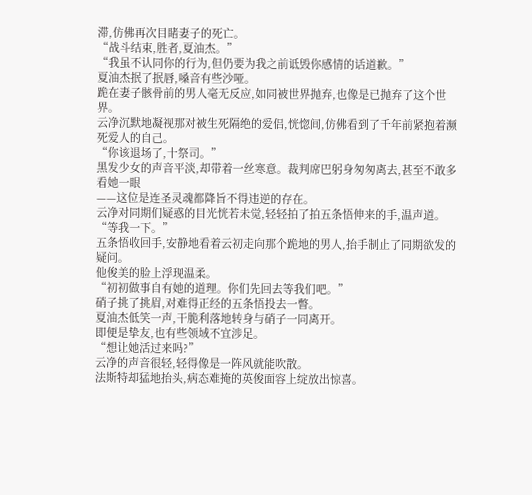滞,仿佛再次目睹妻子的死亡。
“战斗结束,胜者,夏油杰。”
“我虽不认同你的行为,但仍要为我之前诋毁你感情的话道歉。”
夏油杰抿了抿唇,嗓音有些沙哑。
跪在妻子骸骨前的男人毫无反应,如同被世界抛弃,也像是已抛弃了这个世界。
云净沉默地凝视那对被生死隔绝的爱侣,恍惚间,仿佛看到了千年前紧抱着濒死爱人的自己。
“你该退场了,十祭司。”
黑发少女的声音平淡,却带着一丝寒意。裁判席巴躬身匆匆离去,甚至不敢多看她一眼
——这位是连圣灵魂都降旨不得违逆的存在。
云净对同期们疑惑的目光恍若未觉,轻轻拍了拍五条悟伸来的手,温声道。
“等我一下。”
五条悟收回手,安静地看着云初走向那个跪地的男人,抬手制止了同期欲发的疑问。
他俊美的脸上浮现温柔。
“初初做事自有她的道理。你们先回去等我们吧。”
硝子挑了挑眉,对难得正经的五条悟投去一瞥。
夏油杰低笑一声,干脆利落地转身与硝子一同离开。
即便是挚友,也有些领域不宜涉足。
“想让她活过来吗?”
云净的声音很轻,轻得像是一阵风就能吹散。
法斯特却猛地抬头,病态难掩的英俊面容上绽放出惊喜。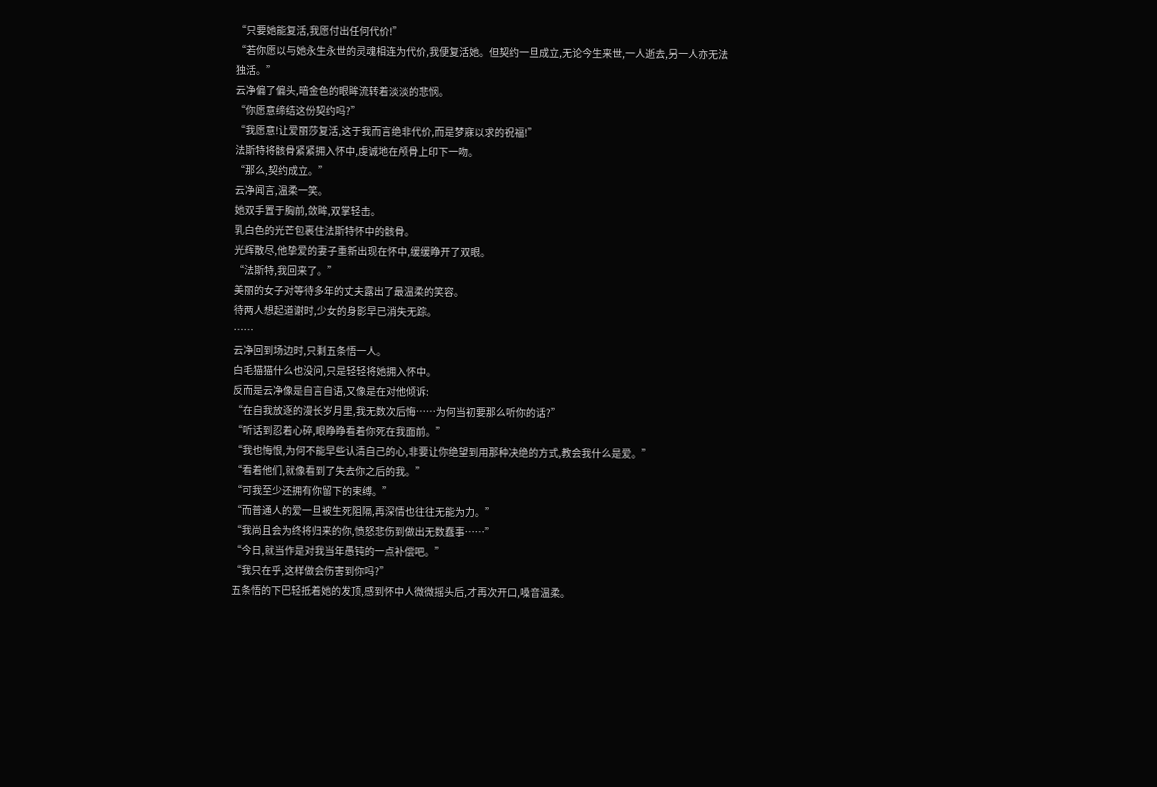“只要她能复活,我愿付出任何代价!”
“若你愿以与她永生永世的灵魂相连为代价,我便复活她。但契约一旦成立,无论今生来世,一人逝去,另一人亦无法独活。”
云净偏了偏头,暗金色的眼眸流转着淡淡的悲悯。
“你愿意缔结这份契约吗?”
“我愿意!让爱丽莎复活,这于我而言绝非代价,而是梦寐以求的祝福!”
法斯特将骸骨紧紧拥入怀中,虔诚地在颅骨上印下一吻。
“那么,契约成立。”
云净闻言,温柔一笑。
她双手置于胸前,敛眸,双掌轻击。
乳白色的光芒包裹住法斯特怀中的骸骨。
光辉散尽,他挚爱的妻子重新出现在怀中,缓缓睁开了双眼。
“法斯特,我回来了。”
美丽的女子对等待多年的丈夫露出了最温柔的笑容。
待两人想起道谢时,少女的身影早已消失无踪。
……
云净回到场边时,只剩五条悟一人。
白毛猫猫什么也没问,只是轻轻将她拥入怀中。
反而是云净像是自言自语,又像是在对他倾诉:
“在自我放逐的漫长岁月里,我无数次后悔……为何当初要那么听你的话?”
“听话到忍着心碎,眼睁睁看着你死在我面前。”
“我也悔恨,为何不能早些认清自己的心,非要让你绝望到用那种决绝的方式,教会我什么是爱。”
“看着他们,就像看到了失去你之后的我。”
“可我至少还拥有你留下的束缚。”
“而普通人的爱一旦被生死阻隔,再深情也往往无能为力。”
“我尚且会为终将归来的你,愤怒悲伤到做出无数蠢事……”
“今日,就当作是对我当年愚钝的一点补偿吧。”
“我只在乎,这样做会伤害到你吗?”
五条悟的下巴轻抵着她的发顶,感到怀中人微微摇头后,才再次开口,嗓音温柔。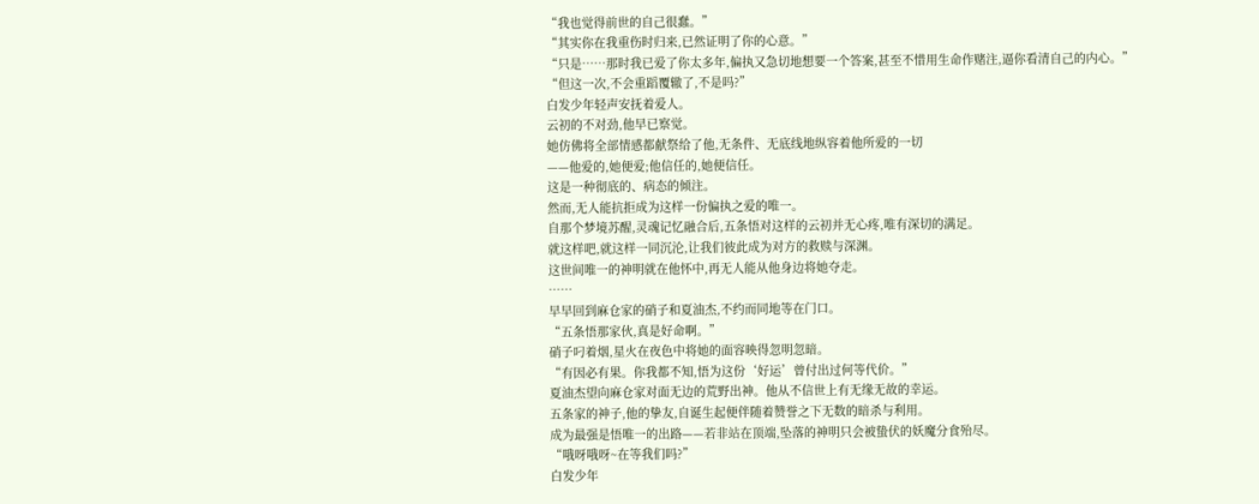“我也觉得前世的自己很蠢。”
“其实你在我重伤时归来,已然证明了你的心意。”
“只是……那时我已爱了你太多年,偏执又急切地想要一个答案,甚至不惜用生命作赌注,逼你看清自己的内心。”
“但这一次,不会重蹈覆辙了,不是吗?”
白发少年轻声安抚着爱人。
云初的不对劲,他早已察觉。
她仿佛将全部情感都献祭给了他,无条件、无底线地纵容着他所爱的一切
——他爱的,她便爱;他信任的,她便信任。
这是一种彻底的、病态的倾注。
然而,无人能抗拒成为这样一份偏执之爱的唯一。
自那个梦境苏醒,灵魂记忆融合后,五条悟对这样的云初并无心疼,唯有深切的满足。
就这样吧,就这样一同沉沦,让我们彼此成为对方的救赎与深渊。
这世间唯一的神明就在他怀中,再无人能从他身边将她夺走。
……
早早回到麻仓家的硝子和夏油杰,不约而同地等在门口。
“五条悟那家伙,真是好命啊。”
硝子叼着烟,星火在夜色中将她的面容映得忽明忽暗。
“有因必有果。你我都不知,悟为这份‘好运’曾付出过何等代价。”
夏油杰望向麻仓家对面无边的荒野出神。他从不信世上有无缘无故的幸运。
五条家的神子,他的挚友,自诞生起便伴随着赞誉之下无数的暗杀与利用。
成为最强是悟唯一的出路——若非站在顶端,坠落的神明只会被蛰伏的妖魔分食殆尽。
“哦呀哦呀~在等我们吗?”
白发少年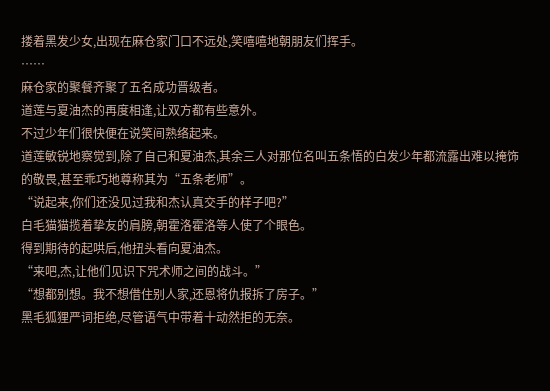搂着黑发少女,出现在麻仓家门口不远处,笑嘻嘻地朝朋友们挥手。
……
麻仓家的聚餐齐聚了五名成功晋级者。
道莲与夏油杰的再度相逢,让双方都有些意外。
不过少年们很快便在说笑间熟络起来。
道莲敏锐地察觉到,除了自己和夏油杰,其余三人对那位名叫五条悟的白发少年都流露出难以掩饰的敬畏,甚至乖巧地尊称其为“五条老师”。
“说起来,你们还没见过我和杰认真交手的样子吧?”
白毛猫猫揽着挚友的肩膀,朝霍洛霍洛等人使了个眼色。
得到期待的起哄后,他扭头看向夏油杰。
“来吧,杰,让他们见识下咒术师之间的战斗。”
“想都别想。我不想借住别人家,还恩将仇报拆了房子。”
黑毛狐狸严词拒绝,尽管语气中带着十动然拒的无奈。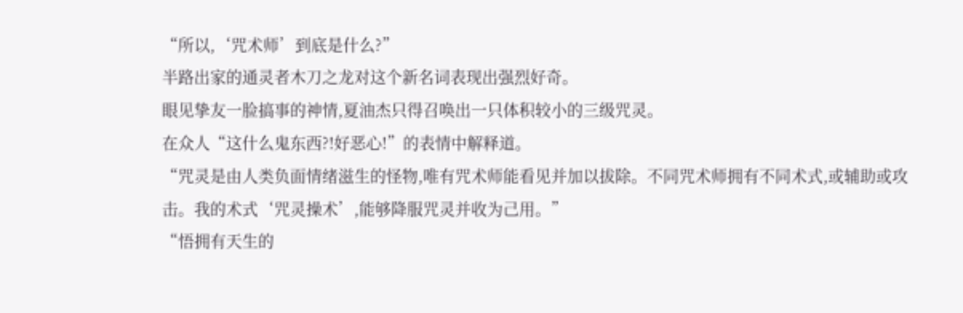“所以,‘咒术师’到底是什么?”
半路出家的通灵者木刀之龙对这个新名词表现出强烈好奇。
眼见挚友一脸搞事的神情,夏油杰只得召唤出一只体积较小的三级咒灵。
在众人“这什么鬼东西?!好恶心!”的表情中解释道。
“咒灵是由人类负面情绪滋生的怪物,唯有咒术师能看见并加以拔除。不同咒术师拥有不同术式,或辅助或攻击。我的术式‘咒灵操术’,能够降服咒灵并收为己用。”
“悟拥有天生的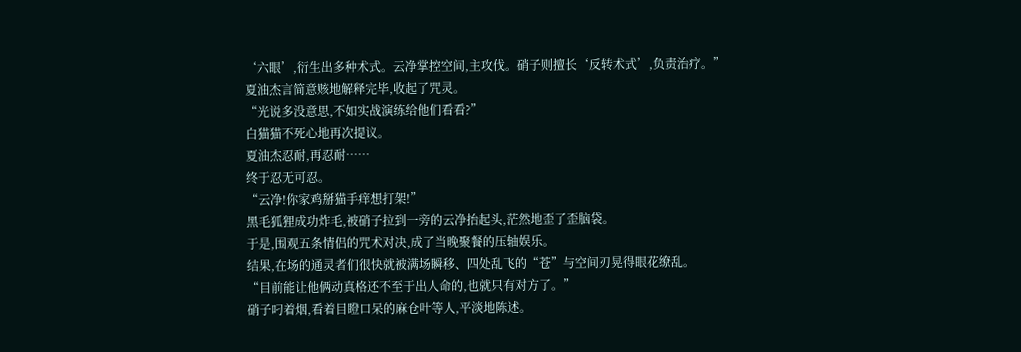‘六眼’,衍生出多种术式。云净掌控空间,主攻伐。硝子则擅长‘反转术式’,负责治疗。”
夏油杰言简意赅地解释完毕,收起了咒灵。
“光说多没意思,不如实战演练给他们看看?”
白猫猫不死心地再次提议。
夏油杰忍耐,再忍耐……
终于忍无可忍。
“云净!你家鸡掰猫手痒想打架!”
黑毛狐狸成功炸毛,被硝子拉到一旁的云净抬起头,茫然地歪了歪脑袋。
于是,围观五条情侣的咒术对决,成了当晚聚餐的压轴娱乐。
结果,在场的通灵者们很快就被满场瞬移、四处乱飞的“苍”与空间刃晃得眼花缭乱。
“目前能让他俩动真格还不至于出人命的,也就只有对方了。”
硝子叼着烟,看着目瞪口呆的麻仓叶等人,平淡地陈述。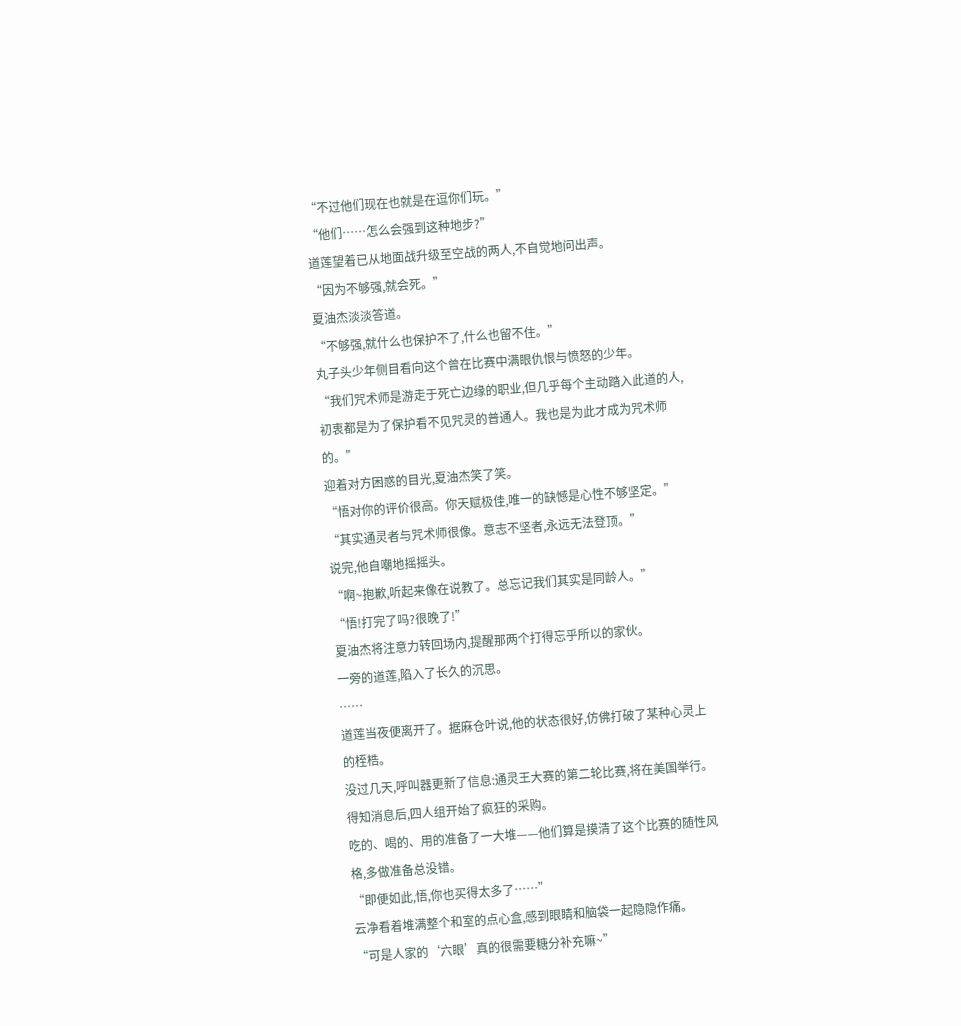“不过他们现在也就是在逗你们玩。”
“他们……怎么会强到这种地步?”
道莲望着已从地面战升级至空战的两人,不自觉地问出声。
“因为不够强,就会死。”
夏油杰淡淡答道。
“不够强,就什么也保护不了,什么也留不住。”
丸子头少年侧目看向这个曾在比赛中满眼仇恨与愤怒的少年。
“我们咒术师是游走于死亡边缘的职业,但几乎每个主动踏入此道的人,初衷都是为了保护看不见咒灵的普通人。我也是为此才成为咒术师的。”
迎着对方困惑的目光,夏油杰笑了笑。
“悟对你的评价很高。你天赋极佳,唯一的缺憾是心性不够坚定。”
“其实通灵者与咒术师很像。意志不坚者,永远无法登顶。”
说完,他自嘲地摇摇头。
“啊~抱歉,听起来像在说教了。总忘记我们其实是同龄人。”
“悟!打完了吗?很晚了!”
夏油杰将注意力转回场内,提醒那两个打得忘乎所以的家伙。
一旁的道莲,陷入了长久的沉思。
……
道莲当夜便离开了。据麻仓叶说,他的状态很好,仿佛打破了某种心灵上的桎梏。
没过几天,呼叫器更新了信息:通灵王大赛的第二轮比赛,将在美国举行。
得知消息后,四人组开始了疯狂的采购。
吃的、喝的、用的准备了一大堆——他们算是摸清了这个比赛的随性风格,多做准备总没错。
“即便如此,悟,你也买得太多了……”
云净看着堆满整个和室的点心盒,感到眼睛和脑袋一起隐隐作痛。
“可是人家的‘六眼’真的很需要糖分补充嘛~”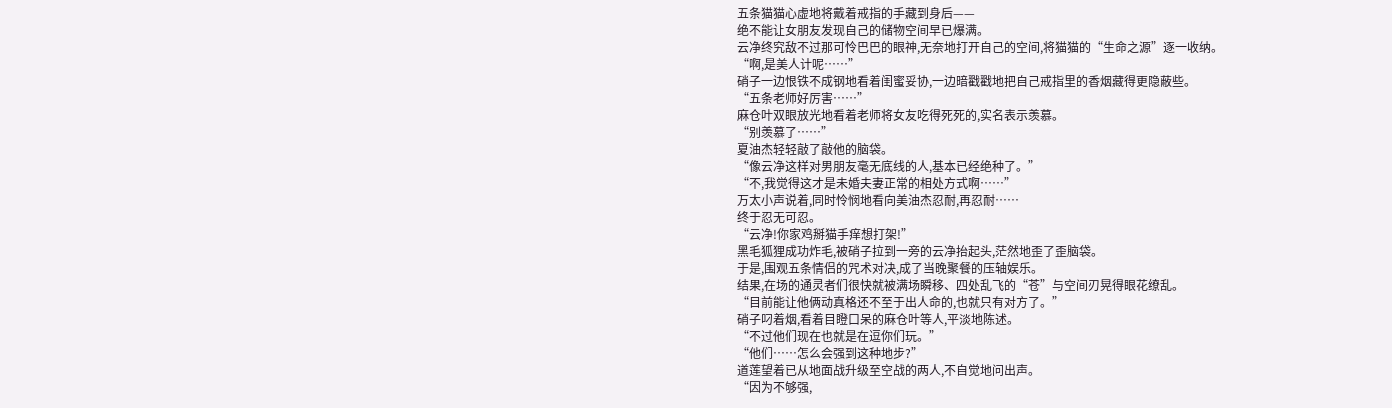五条猫猫心虚地将戴着戒指的手藏到身后——
绝不能让女朋友发现自己的储物空间早已爆满。
云净终究敌不过那可怜巴巴的眼神,无奈地打开自己的空间,将猫猫的“生命之源”逐一收纳。
“啊,是美人计呢……”
硝子一边恨铁不成钢地看着闺蜜妥协,一边暗戳戳地把自己戒指里的香烟藏得更隐蔽些。
“五条老师好厉害……”
麻仓叶双眼放光地看着老师将女友吃得死死的,实名表示羡慕。
“别羡慕了……”
夏油杰轻轻敲了敲他的脑袋。
“像云净这样对男朋友毫无底线的人,基本已经绝种了。”
“不,我觉得这才是未婚夫妻正常的相处方式啊……”
万太小声说着,同时怜悯地看向美油杰忍耐,再忍耐……
终于忍无可忍。
“云净!你家鸡掰猫手痒想打架!”
黑毛狐狸成功炸毛,被硝子拉到一旁的云净抬起头,茫然地歪了歪脑袋。
于是,围观五条情侣的咒术对决,成了当晚聚餐的压轴娱乐。
结果,在场的通灵者们很快就被满场瞬移、四处乱飞的“苍”与空间刃晃得眼花缭乱。
“目前能让他俩动真格还不至于出人命的,也就只有对方了。”
硝子叼着烟,看着目瞪口呆的麻仓叶等人,平淡地陈述。
“不过他们现在也就是在逗你们玩。”
“他们……怎么会强到这种地步?”
道莲望着已从地面战升级至空战的两人,不自觉地问出声。
“因为不够强,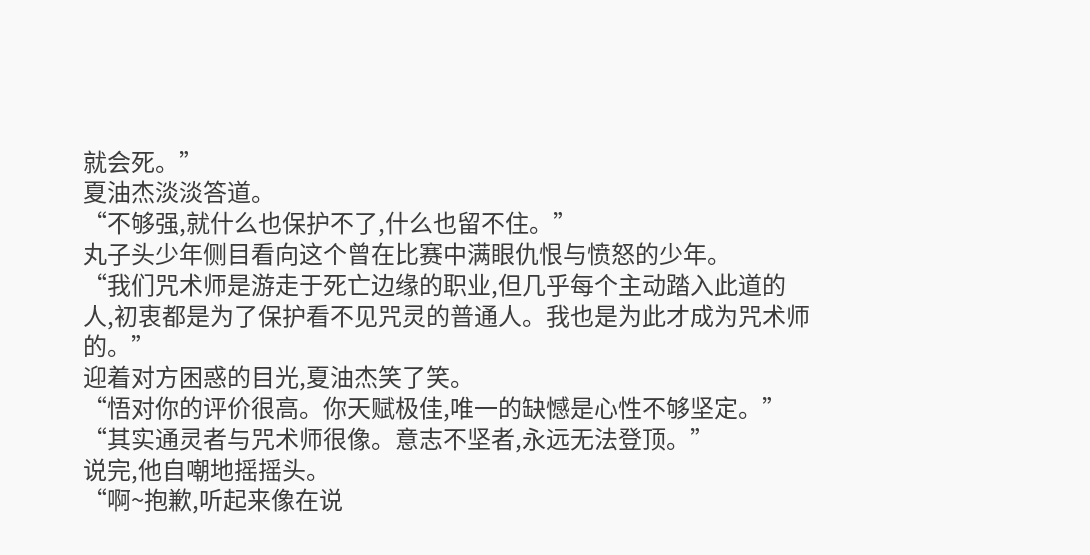就会死。”
夏油杰淡淡答道。
“不够强,就什么也保护不了,什么也留不住。”
丸子头少年侧目看向这个曾在比赛中满眼仇恨与愤怒的少年。
“我们咒术师是游走于死亡边缘的职业,但几乎每个主动踏入此道的人,初衷都是为了保护看不见咒灵的普通人。我也是为此才成为咒术师的。”
迎着对方困惑的目光,夏油杰笑了笑。
“悟对你的评价很高。你天赋极佳,唯一的缺憾是心性不够坚定。”
“其实通灵者与咒术师很像。意志不坚者,永远无法登顶。”
说完,他自嘲地摇摇头。
“啊~抱歉,听起来像在说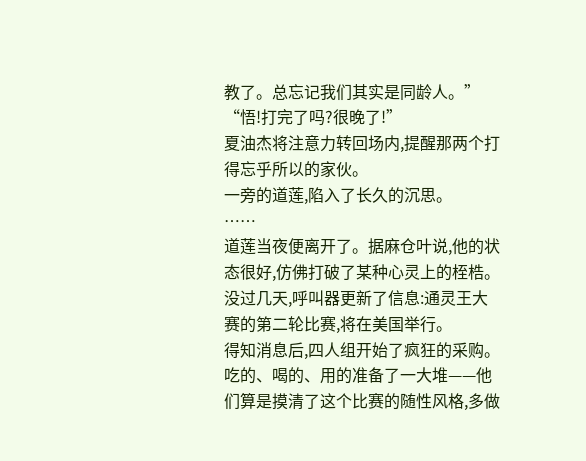教了。总忘记我们其实是同龄人。”
“悟!打完了吗?很晚了!”
夏油杰将注意力转回场内,提醒那两个打得忘乎所以的家伙。
一旁的道莲,陷入了长久的沉思。
……
道莲当夜便离开了。据麻仓叶说,他的状态很好,仿佛打破了某种心灵上的桎梏。
没过几天,呼叫器更新了信息:通灵王大赛的第二轮比赛,将在美国举行。
得知消息后,四人组开始了疯狂的采购。
吃的、喝的、用的准备了一大堆——他们算是摸清了这个比赛的随性风格,多做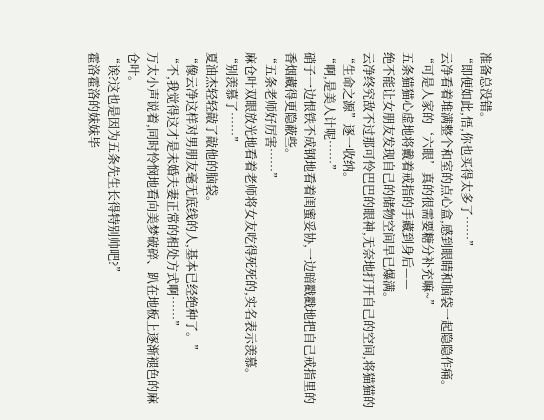准备总没错。
“即便如此,悟,你也买得太多了……”
云净看着堆满整个和室的点心盒,感到眼睛和脑袋一起隐隐作痛。
“可是人家的‘六眼’真的很需要糖分补充嘛~”
五条猫猫心虚地将戴着戒指的手藏到身后——
绝不能让女朋友发现自己的储物空间早已爆满。
云净终究敌不过那可怜巴巴的眼神,无奈地打开自己的空间,将猫猫的“生命之源”逐一收纳。
“啊,是美人计呢……”
硝子一边恨铁不成钢地看着闺蜜妥协,一边暗戳戳地把自己戒指里的香烟藏得更隐蔽些。
“五条老师好厉害……”
麻仓叶双眼放光地看着老师将女友吃得死死的,实名表示羡慕。
“别羡慕了……”
夏油杰轻轻敲了敲他的脑袋。
“像云净这样对男朋友毫无底线的人,基本已经绝种了。”
“不,我觉得这才是未婚夫妻正常的相处方式啊……”
万太小声说着,同时怜悯地看向美梦破碎、趴在地板上逐渐褪色的麻仓叶。
“诶?这也是因为五条先生长得特别帅吧?”
霍洛霍洛的妹妹毕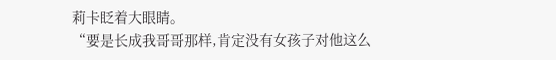莉卡眨着大眼睛。
“要是长成我哥哥那样,肯定没有女孩子对他这么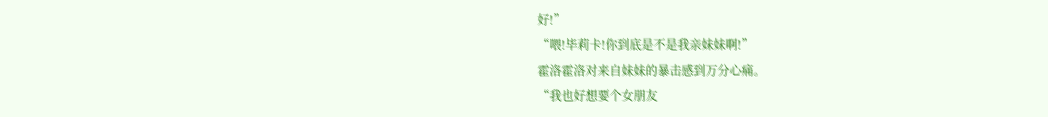好!”
“喂!毕莉卡!你到底是不是我亲妹妹啊!”
霍洛霍洛对来自妹妹的暴击感到万分心痛。
“我也好想要个女朋友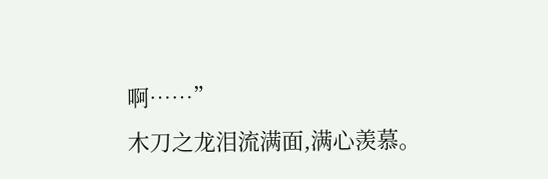啊……”
木刀之龙泪流满面,满心羡慕。